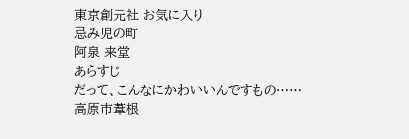東京創元社 お気に入り
忌み児の町
阿泉 来堂
あらすじ
だって、こんなにかわいいんですもの……
高原市葦根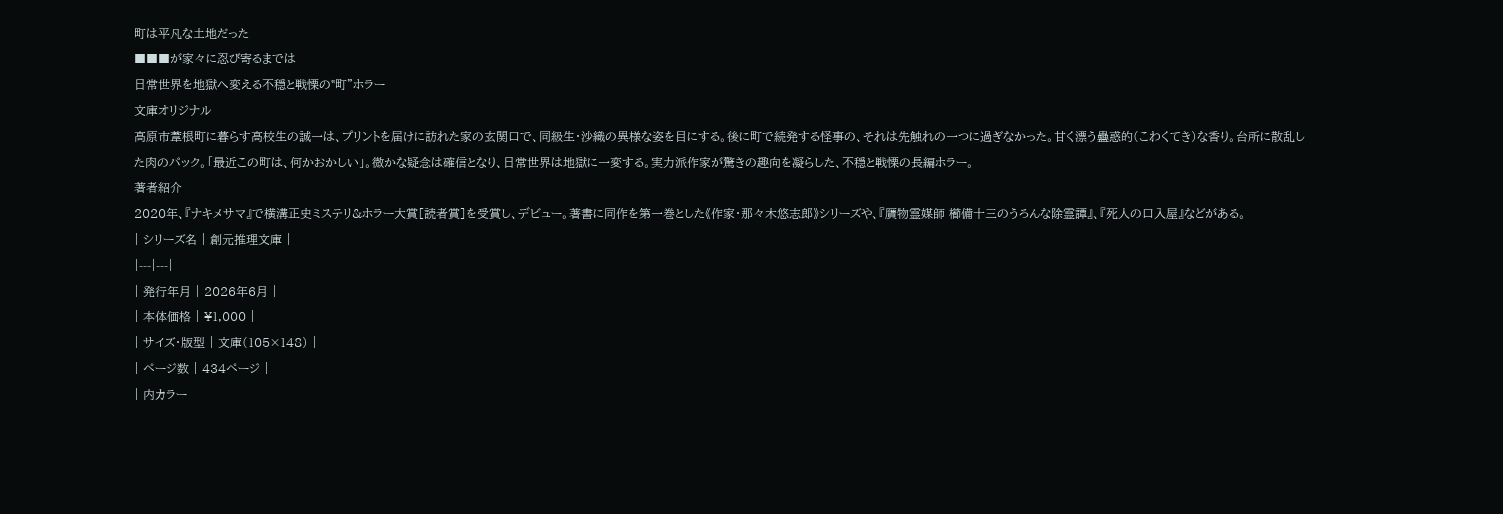町は平凡な土地だった
■■■が家々に忍び寄るまでは
日常世界を地獄へ変える不穏と戦慄の‟町”ホラー
文庫オリジナル
高原市葦根町に暮らす高校生の誠一は、プリントを届けに訪れた家の玄関口で、同級生・沙織の異様な姿を目にする。後に町で続発する怪事の、それは先触れの一つに過ぎなかった。甘く漂う蠱惑的(こわくてき)な香り。台所に散乱した肉のパック。「最近この町は、何かおかしい」。微かな疑念は確信となり、日常世界は地獄に一変する。実力派作家が驚きの趣向を凝らした、不穏と戦慄の長編ホラー。
著者紹介
2020年、『ナキメサマ』で横溝正史ミステリ&ホラー大賞[読者賞]を受賞し、デビュー。著書に同作を第一巻とした《作家・那々木悠志郎》シリーズや、『贋物霊媒師 櫛備十三のうろんな除霊譚』、『死人の口入屋』などがある。
| シリーズ名 | 創元推理文庫 |
|---|---|
| 発行年月 | 2026年6月 |
| 本体価格 | ¥1,000 |
| サイズ・版型 | 文庫(105×148) |
| ページ数 | 434ページ |
| 内カラー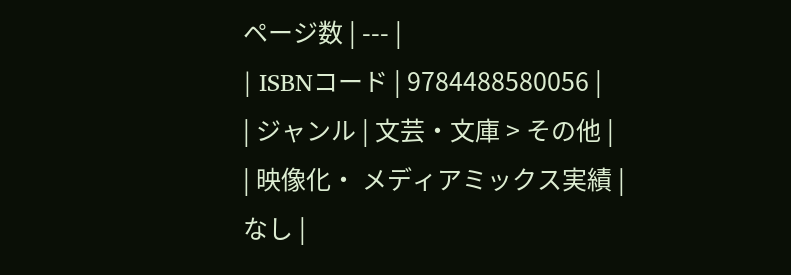ページ数 | --- |
| ISBNコード | 9784488580056 |
| ジャンル | 文芸・文庫 > その他 |
| 映像化・ メディアミックス実績 |
なし |